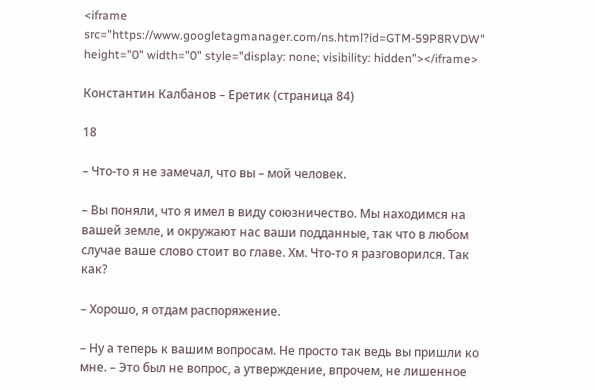<iframe src="https://www.googletagmanager.com/ns.html?id=GTM-59P8RVDW" height="0" width="0" style="display: none; visibility: hidden"></iframe>

Константин Калбанов – Еретик (страница 84)

18

– Что-то я не замечал, что вы – мой человек.

– Вы поняли, что я имел в виду союзничество. Мы находимся на вашей земле, и окружают нас ваши подданные, так что в любом случае ваше слово стоит во главе. Хм. Что-то я разговорился. Так как?

– Хорошо, я отдам распоряжение.

– Ну а теперь к вашим вопросам. Не просто так ведь вы пришли ко мне. – Это был не вопрос, а утверждение, впрочем, не лишенное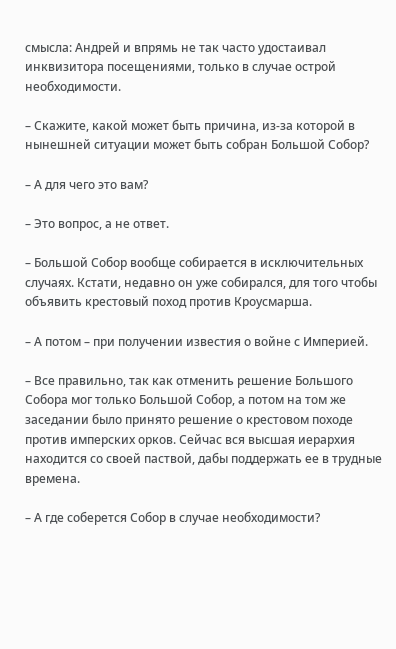смысла: Андрей и впрямь не так часто удостаивал инквизитора посещениями, только в случае острой необходимости.

– Скажите, какой может быть причина, из-за которой в нынешней ситуации может быть собран Большой Собор?

– А для чего это вам?

– Это вопрос, а не ответ.

– Большой Собор вообще собирается в исключительных случаях. Кстати, недавно он уже собирался, для того чтобы объявить крестовый поход против Кроусмарша.

– А потом – при получении известия о войне с Империей.

– Все правильно, так как отменить решение Большого Собора мог только Большой Собор, а потом на том же заседании было принято решение о крестовом походе против имперских орков. Сейчас вся высшая иерархия находится со своей паствой, дабы поддержать ее в трудные времена.

– А где соберется Собор в случае необходимости?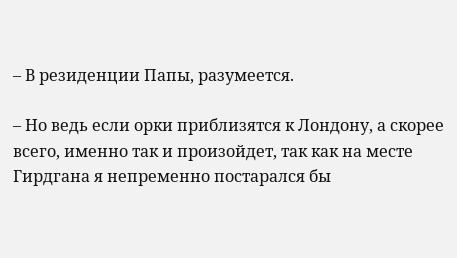– В резиденции Папы, разумеется.

– Но ведь если орки приблизятся к Лондону, а скорее всего, именно так и произойдет, так как на месте Гирдгана я непременно постарался бы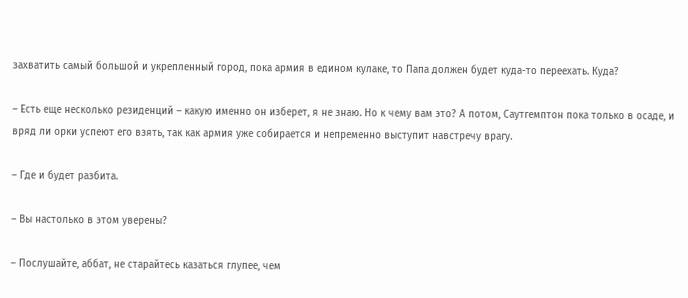захватить самый большой и укрепленный город, пока армия в едином кулаке, то Папа должен будет куда-то переехать. Куда?

– Есть еще несколько резиденций – какую именно он изберет, я не знаю. Но к чему вам это? А потом, Саутгемптон пока только в осаде, и вряд ли орки успеют его взять, так как армия уже собирается и непременно выступит навстречу врагу.

– Где и будет разбита.

– Вы настолько в этом уверены?

– Послушайте, аббат, не старайтесь казаться глупее, чем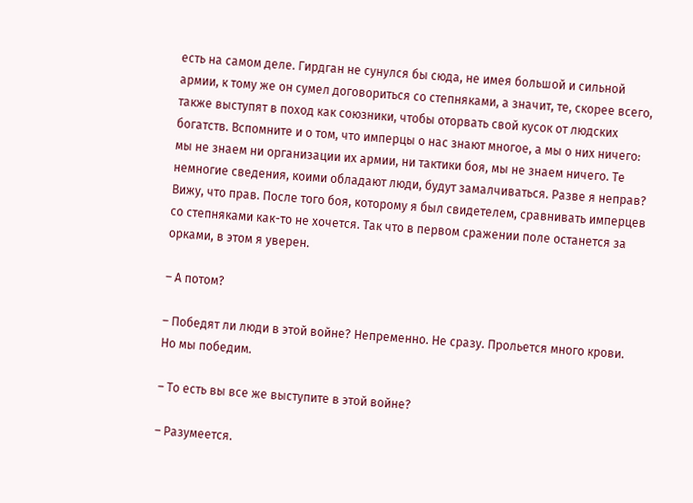есть на самом деле. Гирдган не сунулся бы сюда, не имея большой и сильной армии, к тому же он сумел договориться со степняками, а значит, те, скорее всего, также выступят в поход как союзники, чтобы оторвать свой кусок от людских богатств. Вспомните и о том, что имперцы о нас знают многое, а мы о них ничего: мы не знаем ни организации их армии, ни тактики боя, мы не знаем ничего. Те немногие сведения, коими обладают люди, будут замалчиваться. Разве я неправ? Вижу, что прав. После того боя, которому я был свидетелем, сравнивать имперцев со степняками как-то не хочется. Так что в первом сражении поле останется за орками, в этом я уверен.

– А потом?

– Победят ли люди в этой войне? Непременно. Не сразу. Прольется много крови. Но мы победим.

– То есть вы все же выступите в этой войне?

– Разумеется.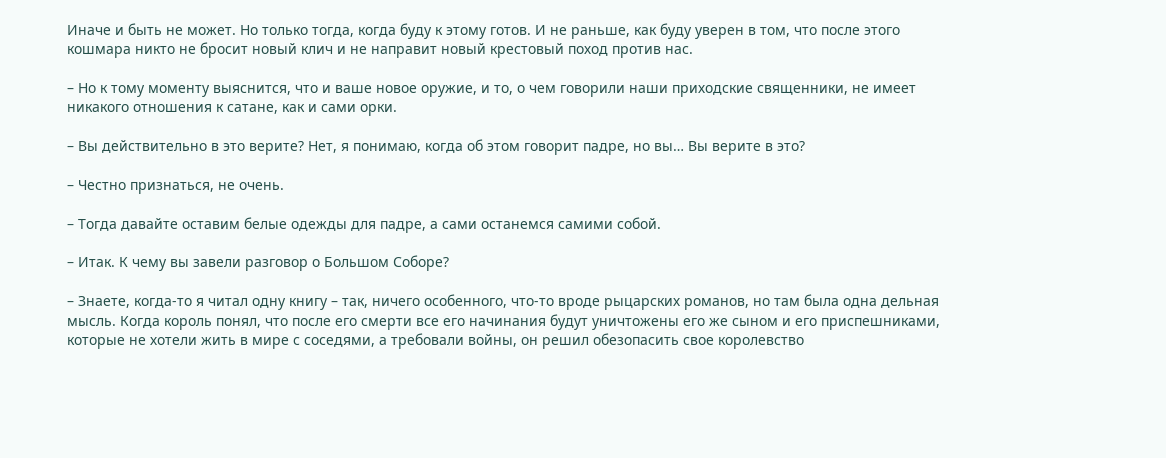Иначе и быть не может. Но только тогда, когда буду к этому готов. И не раньше, как буду уверен в том, что после этого кошмара никто не бросит новый клич и не направит новый крестовый поход против нас.

– Но к тому моменту выяснится, что и ваше новое оружие, и то, о чем говорили наши приходские священники, не имеет никакого отношения к сатане, как и сами орки.

– Вы действительно в это верите? Нет, я понимаю, когда об этом говорит падре, но вы… Вы верите в это?

– Честно признаться, не очень.

– Тогда давайте оставим белые одежды для падре, а сами останемся самими собой.

– Итак. К чему вы завели разговор о Большом Соборе?

– Знаете, когда-то я читал одну книгу – так, ничего особенного, что-то вроде рыцарских романов, но там была одна дельная мысль. Когда король понял, что после его смерти все его начинания будут уничтожены его же сыном и его приспешниками, которые не хотели жить в мире с соседями, а требовали войны, он решил обезопасить свое королевство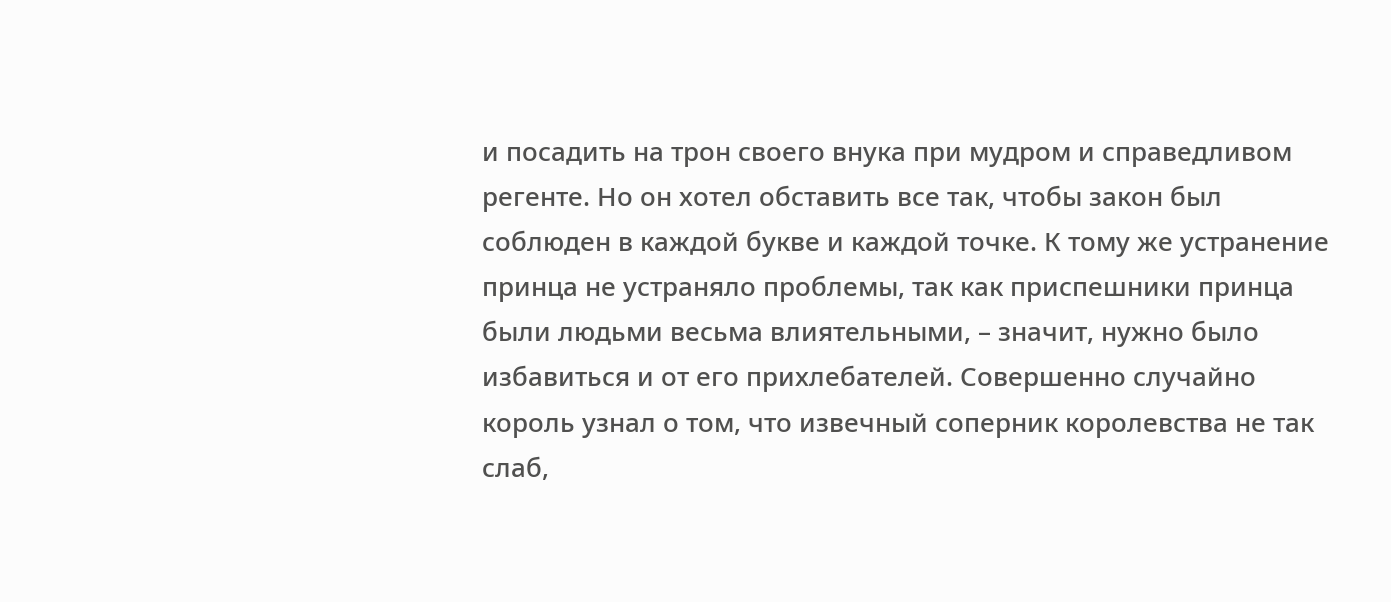и посадить на трон своего внука при мудром и справедливом регенте. Но он хотел обставить все так, чтобы закон был соблюден в каждой букве и каждой точке. К тому же устранение принца не устраняло проблемы, так как приспешники принца были людьми весьма влиятельными, – значит, нужно было избавиться и от его прихлебателей. Совершенно случайно король узнал о том, что извечный соперник королевства не так слаб,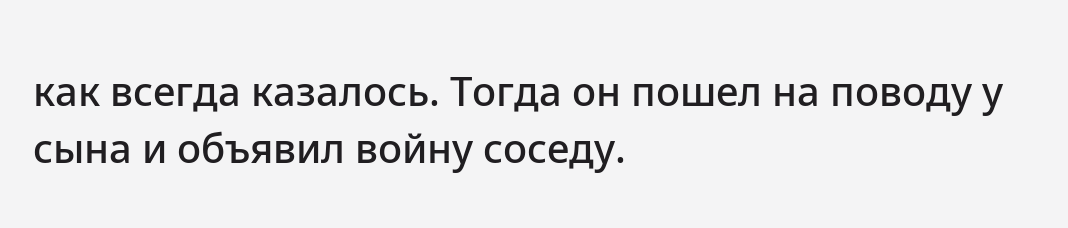как всегда казалось. Тогда он пошел на поводу у сына и объявил войну соседу.